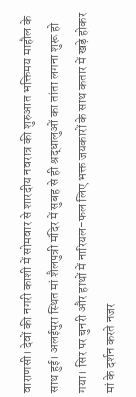वाराणसी। देवों की नगरी काशी में सोमवार से शारदीय नवरात्र की शुरुआत भक्तिमय माहौल के साथ हुई। अलईपुरा स्थित मां शैलपुत्री मंदिर में सुबह से ही श्रद्धालुओं का तांता लगना शुरू हो गया। सिर पर चुनरी और हाथों में नारियल-फल लिए भक्त जयकारों के साथ कतार में खड़े होकर मां के दर्शन करते नजर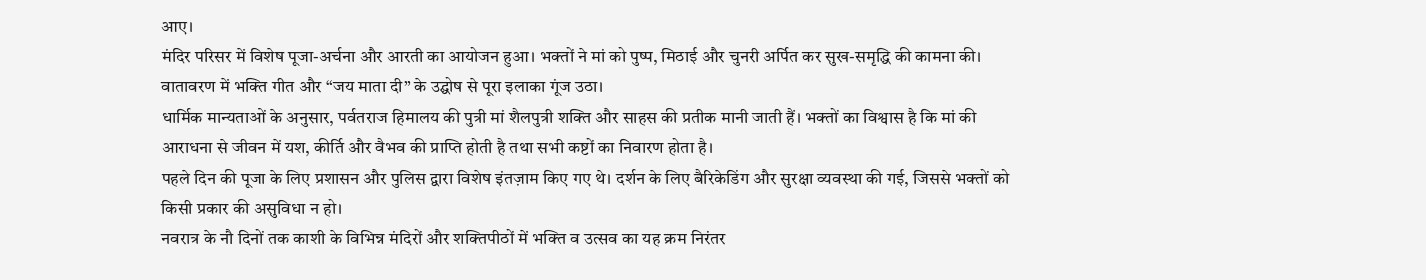आए।
मंदिर परिसर में विशेष पूजा-अर्चना और आरती का आयोजन हुआ। भक्तों ने मां को पुष्प, मिठाई और चुनरी अर्पित कर सुख-समृद्धि की कामना की। वातावरण में भक्ति गीत और “जय माता दी” के उद्घोष से पूरा इलाका गूंज उठा।
धार्मिक मान्यताओं के अनुसार, पर्वतराज हिमालय की पुत्री मां शैलपुत्री शक्ति और साहस की प्रतीक मानी जाती हैं। भक्तों का विश्वास है कि मां की आराधना से जीवन में यश, कीर्ति और वैभव की प्राप्ति होती है तथा सभी कष्टों का निवारण होता है।
पहले दिन की पूजा के लिए प्रशासन और पुलिस द्वारा विशेष इंतज़ाम किए गए थे। दर्शन के लिए बैरिकेडिंग और सुरक्षा व्यवस्था की गई, जिससे भक्तों को किसी प्रकार की असुविधा न हो।
नवरात्र के नौ दिनों तक काशी के विभिन्न मंदिरों और शक्तिपीठों में भक्ति व उत्सव का यह क्रम निरंतर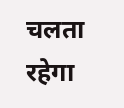चलता रहेगा